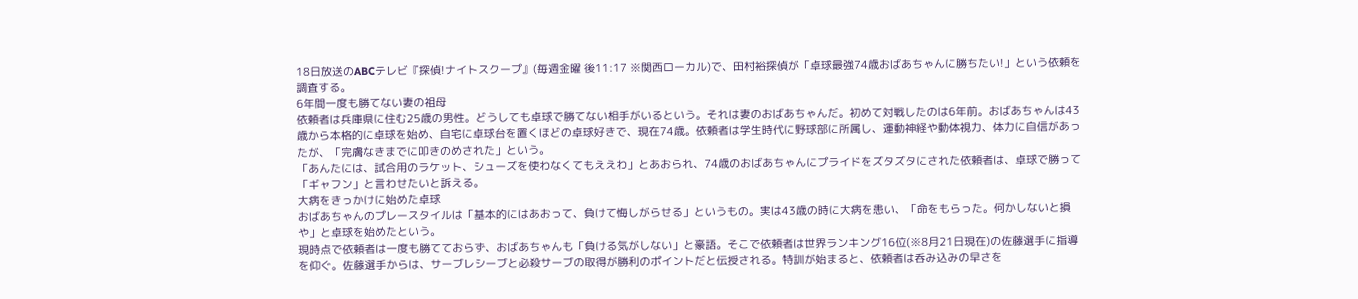18日放送のABCテレビ『探偵!ナイトスクープ』(毎週金曜 後11:17 ※関西ローカル)で、田村裕探偵が「卓球最強74歳おばあちゃんに勝ちたい!」という依頼を調査する。
6年間一度も勝てない妻の祖母
依頼者は兵庫県に住む25歳の男性。どうしても卓球で勝てない相手がいるという。それは妻のおばあちゃんだ。初めて対戦したのは6年前。おばあちゃんは43歳から本格的に卓球を始め、自宅に卓球台を置くほどの卓球好きで、現在74歳。依頼者は学生時代に野球部に所属し、運動神経や動体視力、体力に自信があったが、「完膚なきまでに叩きのめされた」という。
「あんたには、試合用のラケット、シューズを使わなくてもええわ」とあおられ、74歳のおばあちゃんにプライドをズタズタにされた依頼者は、卓球で勝って「ギャフン」と言わせたいと訴える。
大病をきっかけに始めた卓球
おばあちゃんのプレースタイルは「基本的にはあおって、負けて悔しがらせる」というもの。実は43歳の時に大病を患い、「命をもらった。何かしないと損や」と卓球を始めたという。
現時点で依頼者は一度も勝てておらず、おばあちゃんも「負ける気がしない」と豪語。そこで依頼者は世界ランキング16位(※8月21日現在)の佐藤選手に指導を仰ぐ。佐藤選手からは、サーブレシーブと必殺サーブの取得が勝利のポイントだと伝授される。特訓が始まると、依頼者は呑み込みの早さを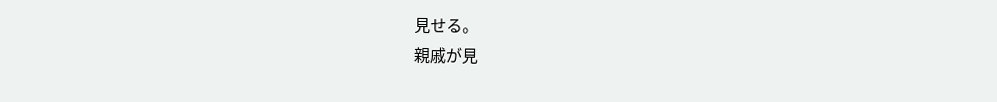見せる。
親戚が見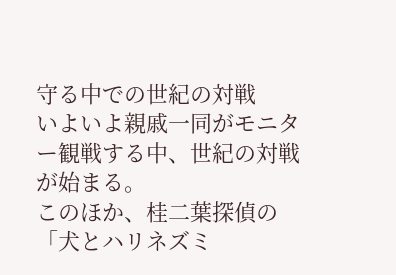守る中での世紀の対戦
いよいよ親戚一同がモニター観戦する中、世紀の対戦が始まる。
このほか、桂二葉探偵の「犬とハリネズミ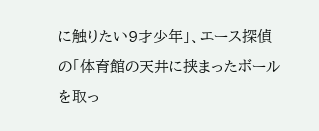に触りたい9才少年」、エース探偵の「体育館の天井に挟まったボールを取っ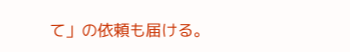て」の依頼も届ける。